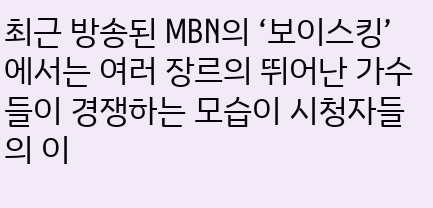최근 방송된 MBN의 ‘보이스킹’에서는 여러 장르의 뛰어난 가수들이 경쟁하는 모습이 시청자들의 이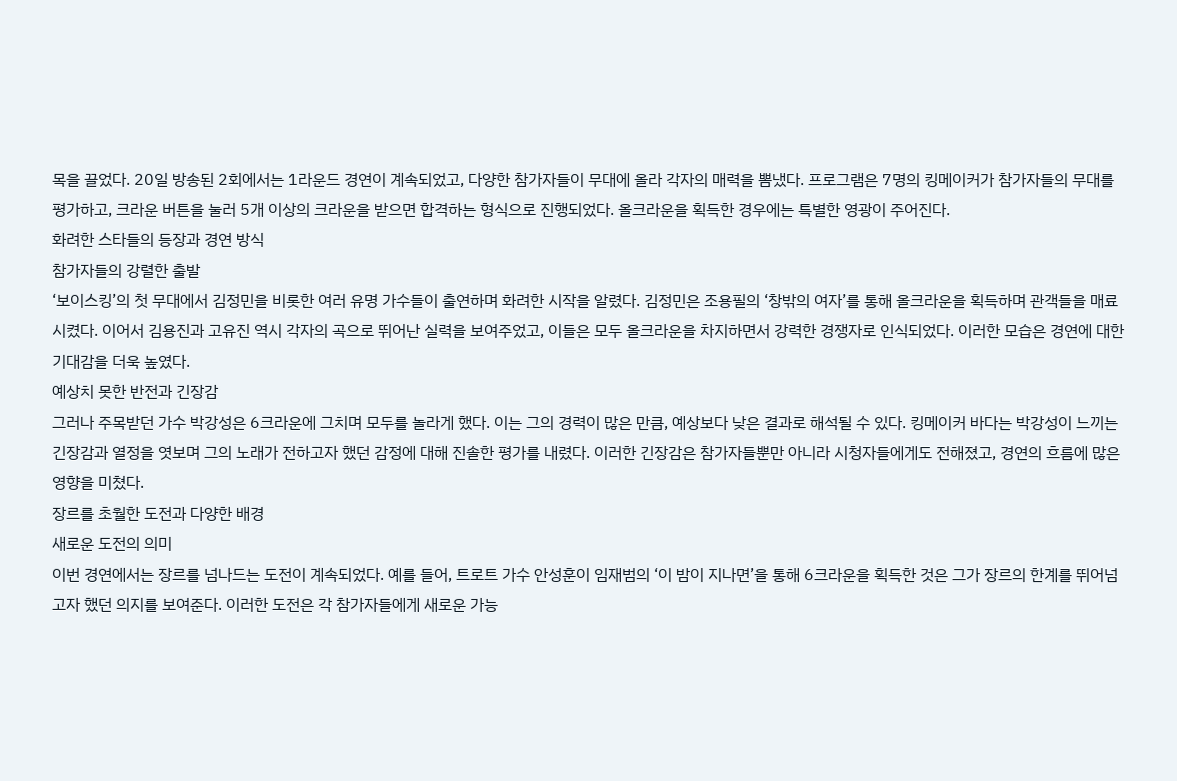목을 끌었다. 20일 방송된 2회에서는 1라운드 경연이 계속되었고, 다양한 참가자들이 무대에 올라 각자의 매력을 뽐냈다. 프로그램은 7명의 킹메이커가 참가자들의 무대를 평가하고, 크라운 버튼을 눌러 5개 이상의 크라운을 받으면 합격하는 형식으로 진행되었다. 올크라운을 획득한 경우에는 특별한 영광이 주어진다.
화려한 스타들의 등장과 경연 방식
참가자들의 강렬한 출발
‘보이스킹’의 첫 무대에서 김정민을 비롯한 여러 유명 가수들이 출연하며 화려한 시작을 알렸다. 김정민은 조용필의 ‘창밖의 여자’를 통해 올크라운을 획득하며 관객들을 매료시켰다. 이어서 김용진과 고유진 역시 각자의 곡으로 뛰어난 실력을 보여주었고, 이들은 모두 올크라운을 차지하면서 강력한 경쟁자로 인식되었다. 이러한 모습은 경연에 대한 기대감을 더욱 높였다.
예상치 못한 반전과 긴장감
그러나 주목받던 가수 박강성은 6크라운에 그치며 모두를 놀라게 했다. 이는 그의 경력이 많은 만큼, 예상보다 낮은 결과로 해석될 수 있다. 킹메이커 바다는 박강성이 느끼는 긴장감과 열정을 엿보며 그의 노래가 전하고자 했던 감정에 대해 진솔한 평가를 내렸다. 이러한 긴장감은 참가자들뿐만 아니라 시청자들에게도 전해졌고, 경연의 흐름에 많은 영향을 미쳤다.
장르를 초월한 도전과 다양한 배경
새로운 도전의 의미
이번 경연에서는 장르를 넘나드는 도전이 계속되었다. 예를 들어, 트로트 가수 안성훈이 임재범의 ‘이 밤이 지나면’을 통해 6크라운을 획득한 것은 그가 장르의 한계를 뛰어넘고자 했던 의지를 보여준다. 이러한 도전은 각 참가자들에게 새로운 가능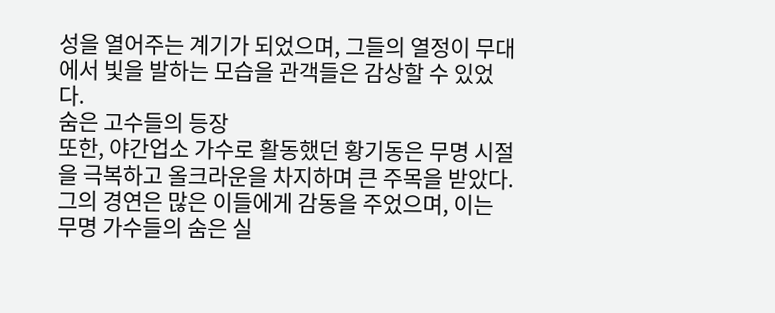성을 열어주는 계기가 되었으며, 그들의 열정이 무대에서 빛을 발하는 모습을 관객들은 감상할 수 있었다.
숨은 고수들의 등장
또한, 야간업소 가수로 활동했던 황기동은 무명 시절을 극복하고 올크라운을 차지하며 큰 주목을 받았다. 그의 경연은 많은 이들에게 감동을 주었으며, 이는 무명 가수들의 숨은 실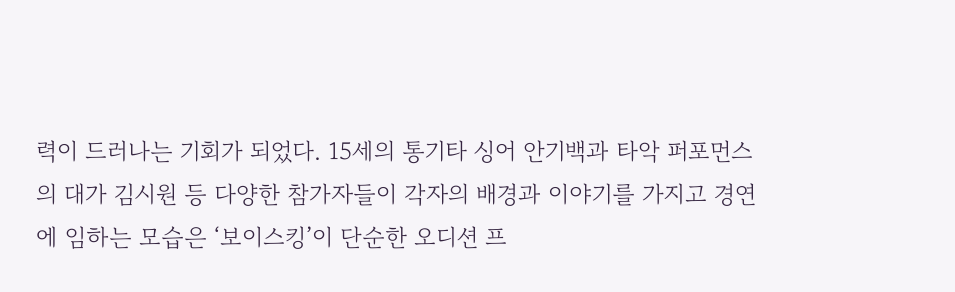력이 드러나는 기회가 되었다. 15세의 통기타 싱어 안기백과 타악 퍼포먼스의 대가 김시원 등 다양한 참가자들이 각자의 배경과 이야기를 가지고 경연에 임하는 모습은 ‘보이스킹’이 단순한 오디션 프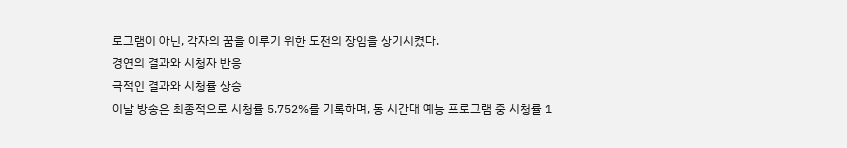로그램이 아닌, 각자의 꿈을 이루기 위한 도전의 장임을 상기시켰다.
경연의 결과와 시청자 반응
극적인 결과와 시청률 상승
이날 방송은 최종적으로 시청률 5.752%를 기록하며, 동 시간대 예능 프로그램 중 시청률 1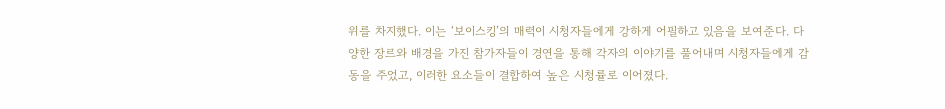위를 차지했다. 이는 ‘보이스킹’의 매력이 시청자들에게 강하게 어필하고 있음을 보여준다. 다양한 장르와 배경을 가진 참가자들이 경연을 통해 각자의 이야기를 풀어내며 시청자들에게 감동을 주었고, 이러한 요소들이 결합하여 높은 시청률로 이어졌다.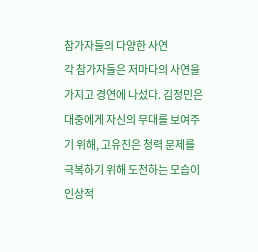참가자들의 다양한 사연
각 참가자들은 저마다의 사연을 가지고 경연에 나섰다. 김정민은 대중에게 자신의 무대를 보여주기 위해, 고유진은 청력 문제를 극복하기 위해 도전하는 모습이 인상적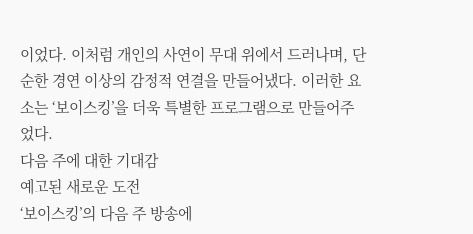이었다. 이처럼 개인의 사연이 무대 위에서 드러나며, 단순한 경연 이상의 감정적 연결을 만들어냈다. 이러한 요소는 ‘보이스킹’을 더욱 특별한 프로그램으로 만들어주었다.
다음 주에 대한 기대감
예고된 새로운 도전
‘보이스킹’의 다음 주 방송에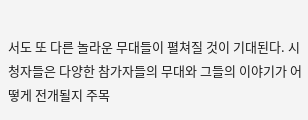서도 또 다른 놀라운 무대들이 펼쳐질 것이 기대된다. 시청자들은 다양한 참가자들의 무대와 그들의 이야기가 어떻게 전개될지 주목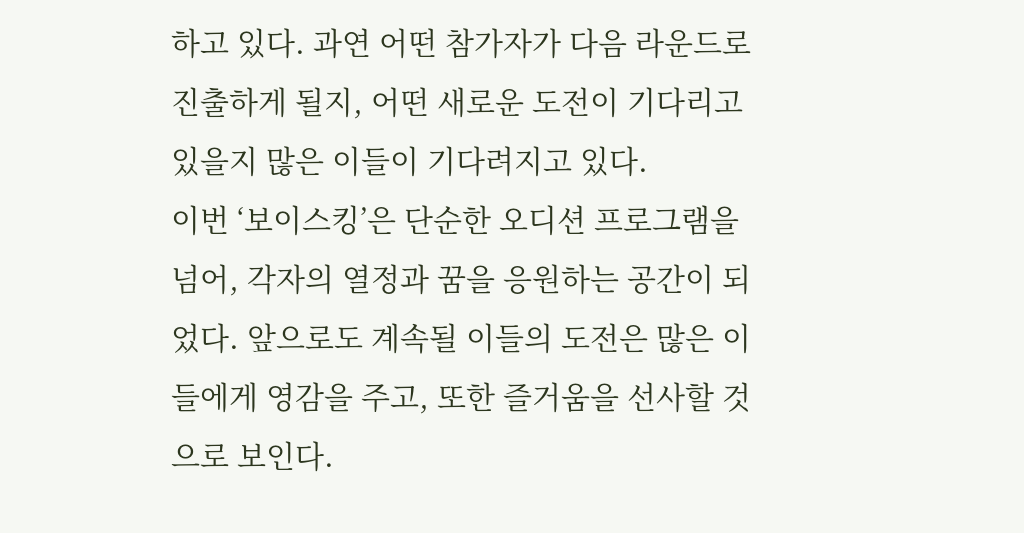하고 있다. 과연 어떤 참가자가 다음 라운드로 진출하게 될지, 어떤 새로운 도전이 기다리고 있을지 많은 이들이 기다려지고 있다.
이번 ‘보이스킹’은 단순한 오디션 프로그램을 넘어, 각자의 열정과 꿈을 응원하는 공간이 되었다. 앞으로도 계속될 이들의 도전은 많은 이들에게 영감을 주고, 또한 즐거움을 선사할 것으로 보인다.